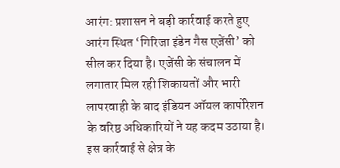आरंग: प्रशासन ने बड़ी कार्रवाई करते हुए आरंग स्थित ‘गिरिजा इंडेन गैस एजेंसी’ को सील कर दिया है। एजेंसी के संचालन में लगातार मिल रही शिकायतों और भारी लापरवाही के बाद इंडियन ऑयल कार्पोरेशन के वरिष्ठ अधिकारियों ने यह कदम उठाया है। इस कार्रवाई से क्षेत्र के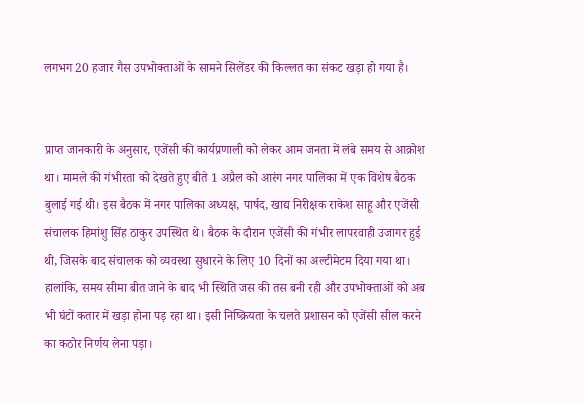लगभग 20 हजार गैस उपभोक्ताओं के सामने सिलेंडर की किल्लत का संकट खड़ा हो गया है।


प्राप्त जानकारी के अनुसार, एजेंसी की कार्यप्रणाली को लेकर आम जनता में लंबे समय से आक्रोश था। मामले की गंभीरता को देखते हुए बीते 1 अप्रैल को आरंग नगर पालिका में एक विशेष बैठक बुलाई गई थी। इस बैठक में नगर पालिका अध्यक्ष, पार्षद, खाद्य निरीक्षक राकेश साहू और एजेंसी संचालक हिमांशु सिंह ठाकुर उपस्थित थे। बैठक के दौरान एजेंसी की गंभीर लापरवाही उजागर हुई थी, जिसके बाद संचालक को व्यवस्था सुधारने के लिए 10 दिनों का अल्टीमेटम दिया गया था। हालांकि, समय सीमा बीत जाने के बाद भी स्थिति जस की तस बनी रही और उपभोक्ताओं को अब भी घंटों कतार में खड़ा होना पड़ रहा था। इसी निष्क्रियता के चलते प्रशासन को एजेंसी सील करने का कठोर निर्णय लेना पड़ा।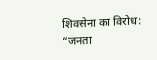शिवसेना का विरोध: “जनता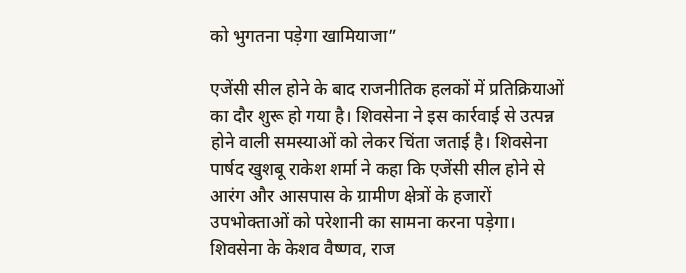को भुगतना पड़ेगा खामियाजा”

एजेंसी सील होने के बाद राजनीतिक हलकों में प्रतिक्रियाओं का दौर शुरू हो गया है। शिवसेना ने इस कार्रवाई से उत्पन्न होने वाली समस्याओं को लेकर चिंता जताई है। शिवसेना पार्षद खुशबू राकेश शर्मा ने कहा कि एजेंसी सील होने से आरंग और आसपास के ग्रामीण क्षेत्रों के हजारों उपभोक्ताओं को परेशानी का सामना करना पड़ेगा।
शिवसेना के केशव वैष्णव, राज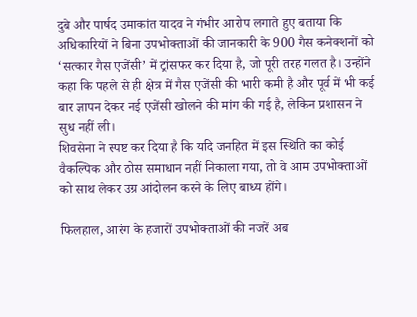दुबे और पार्षद उमाकांत यादव ने गंभीर आरोप लगाते हुए बताया कि अधिकारियों ने बिना उपभोक्ताओं की जानकारी के 900 गैस कनेक्शनों को ‘सत्कार गैस एजेंसी’ में ट्रांसफर कर दिया है, जो पूरी तरह गलत है। उन्होंने कहा कि पहले से ही क्षेत्र में गैस एजेंसी की भारी कमी है और पूर्व में भी कई बार ज्ञापन देकर नई एजेंसी खोलने की मांग की गई है, लेकिन प्रशासन ने सुध नहीं ली।
शिवसेना ने स्पष्ट कर दिया है कि यदि जनहित में इस स्थिति का कोई वैकल्पिक और ठोस समाधान नहीं निकाला गया, तो वे आम उपभोक्ताओं को साथ लेकर उग्र आंदोलन करने के लिए बाध्य होंगे।

फिलहाल, आरंग के हजारों उपभोक्ताओं की नजरें अब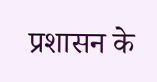प्रशासन के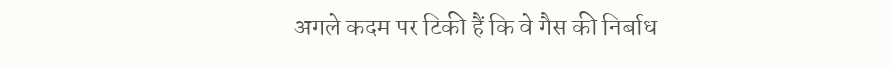अगले कदम पर टिकी हैं कि वे गैस की निर्बाध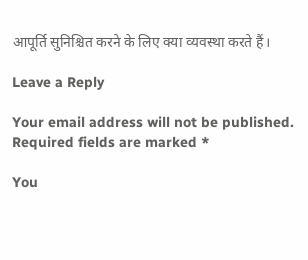आपूर्ति सुनिश्चित करने के लिए क्या व्यवस्था करते हैं।

Leave a Reply

Your email address will not be published. Required fields are marked *

You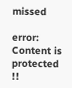missed

error: Content is protected !!